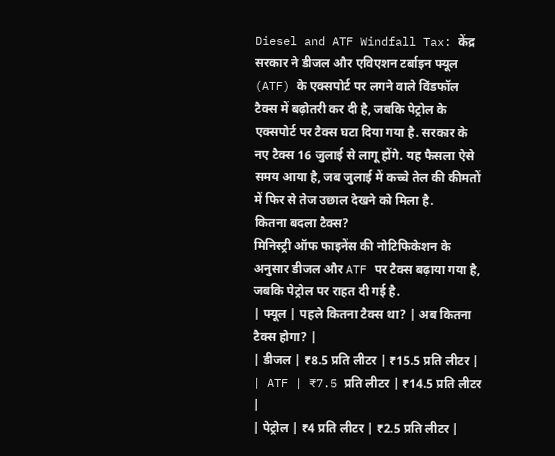Diesel and ATF Windfall Tax: केंद्र सरकार ने डीजल और एविएशन टर्बाइन फ्यूल (ATF) के एक्सपोर्ट पर लगने वाले विंडफॉल टैक्स में बढ़ोतरी कर दी है, जबकि पेट्रोल के एक्सपोर्ट पर टैक्स घटा दिया गया है. सरकार के नए टैक्स 16 जुलाई से लागू होंगे. यह फैसला ऐसे समय आया है, जब जुलाई में कच्चे तेल की कीमतों में फिर से तेज उछाल देखने को मिला है.
कितना बदला टैक्स?
मिनिस्ट्री ऑफ फाइनेंस की नोटिफिकेशन के अनुसार डीजल और ATF पर टैक्स बढ़ाया गया है, जबकि पेट्रोल पर राहत दी गई है.
| फ्यूल | पहले कितना टैक्स था? | अब कितना टैक्स होगा? |
| डीजल | ₹8.5 प्रति लीटर | ₹15.5 प्रति लीटर |
| ATF | ₹7.5 प्रति लीटर | ₹14.5 प्रति लीटर |
| पेट्रोल | ₹4 प्रति लीटर | ₹2.5 प्रति लीटर |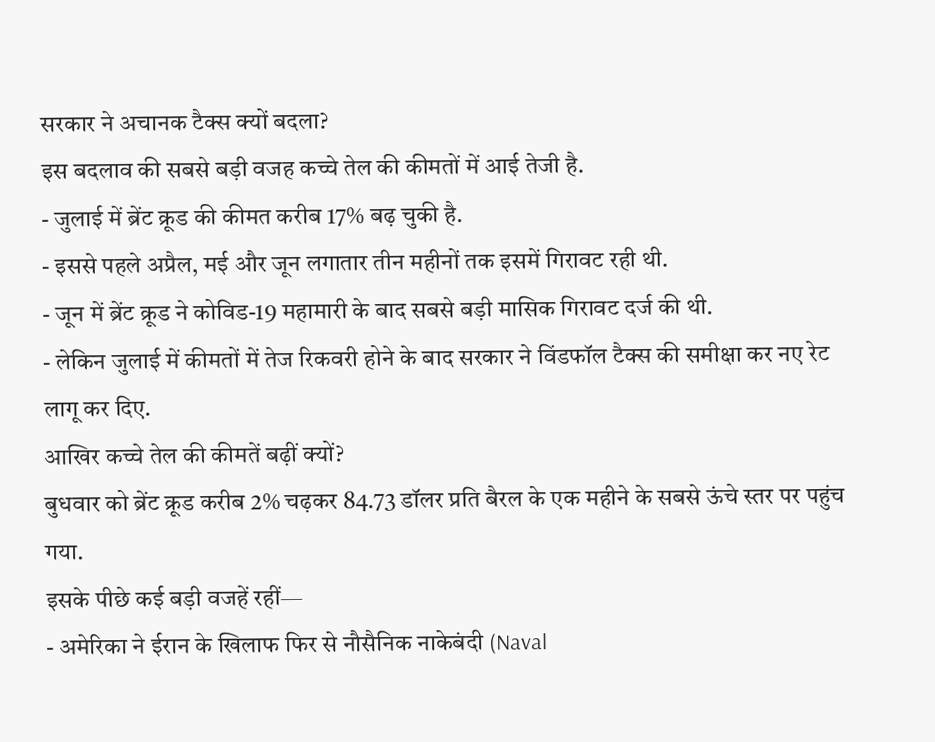सरकार ने अचानक टैक्स क्यों बदला?
इस बदलाव की सबसे बड़ी वजह कच्चे तेल की कीमतों में आई तेजी है.
- जुलाई में ब्रेंट क्रूड की कीमत करीब 17% बढ़ चुकी है.
- इससे पहले अप्रैल, मई और जून लगातार तीन महीनों तक इसमें गिरावट रही थी.
- जून में ब्रेंट क्रूड ने कोविड-19 महामारी के बाद सबसे बड़ी मासिक गिरावट दर्ज की थी.
- लेकिन जुलाई में कीमतों में तेज रिकवरी होने के बाद सरकार ने विंडफॉल टैक्स की समीक्षा कर नए रेट लागू कर दिए.
आखिर कच्चे तेल की कीमतें बढ़ीं क्यों?
बुधवार को ब्रेंट क्रूड करीब 2% चढ़कर 84.73 डॉलर प्रति बैरल के एक महीने के सबसे ऊंचे स्तर पर पहुंच गया.
इसके पीछे कई बड़ी वजहें रहीं—
- अमेरिका ने ईरान के खिलाफ फिर से नौसैनिक नाकेबंदी (Naval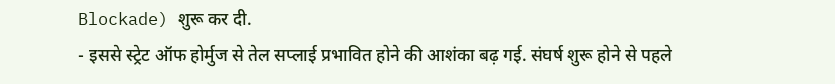Blockade) शुरू कर दी.
- इससे स्ट्रेट ऑफ होर्मुज से तेल सप्लाई प्रभावित होने की आशंका बढ़ गई. संघर्ष शुरू होने से पहले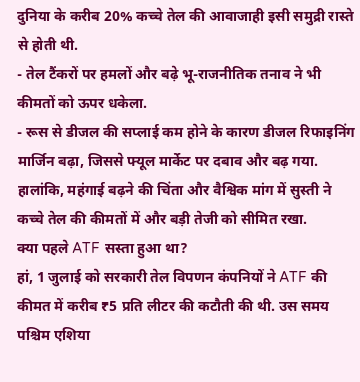दुनिया के करीब 20% कच्चे तेल की आवाजाही इसी समुद्री रास्ते से होती थी.
- तेल टैंकरों पर हमलों और बढ़े भू-राजनीतिक तनाव ने भी कीमतों को ऊपर धकेला.
- रूस से डीजल की सप्लाई कम होने के कारण डीजल रिफाइनिंग मार्जिन बढ़ा, जिससे फ्यूल मार्केट पर दबाव और बढ़ गया.
हालांकि, महंगाई बढ़ने की चिंता और वैश्विक मांग में सुस्ती ने कच्चे तेल की कीमतों में और बड़ी तेजी को सीमित रखा.
क्या पहले ATF सस्ता हुआ था?
हां, 1 जुलाई को सरकारी तेल विपणन कंपनियों ने ATF की कीमत में करीब ₹5 प्रति लीटर की कटौती की थी. उस समय पश्चिम एशिया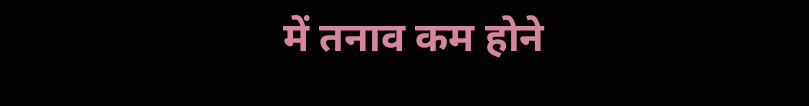में तनाव कम होने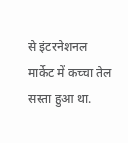से इंटरनेशनल मार्केट में कच्चा तेल सस्ता हुआ था.